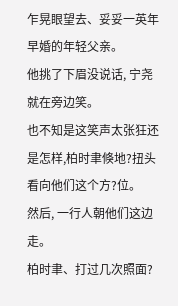乍晃眼望去、妥妥一英年早婚的年轻父亲。
他挑了下眉没说话, 宁尧就在旁边笑。
也不知是这笑声太张狂还是怎样,柏时聿倏地?扭头看向他们这个方?位。
然后, 一行人朝他们这边走。
柏时聿、打过几次照面?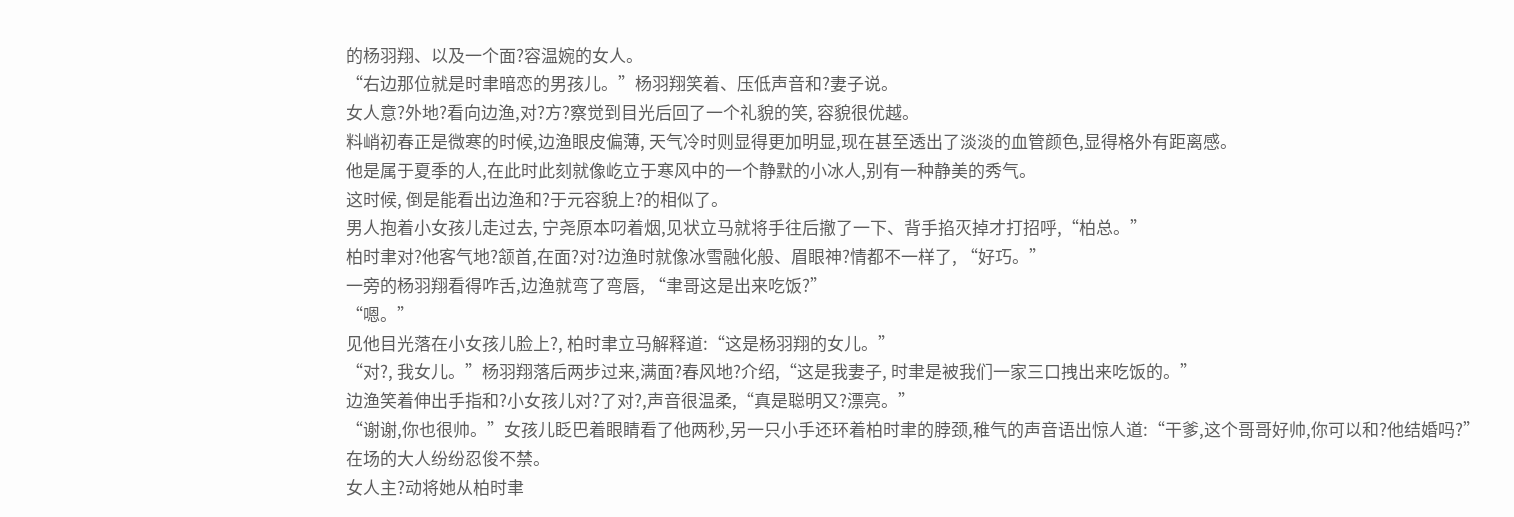的杨羽翔、以及一个面?容温婉的女人。
“右边那位就是时聿暗恋的男孩儿。”杨羽翔笑着、压低声音和?妻子说。
女人意?外地?看向边渔,对?方?察觉到目光后回了一个礼貌的笑, 容貌很优越。
料峭初春正是微寒的时候,边渔眼皮偏薄, 天气冷时则显得更加明显,现在甚至透出了淡淡的血管颜色,显得格外有距离感。
他是属于夏季的人,在此时此刻就像屹立于寒风中的一个静默的小冰人,别有一种静美的秀气。
这时候, 倒是能看出边渔和?于元容貌上?的相似了。
男人抱着小女孩儿走过去, 宁尧原本叼着烟,见状立马就将手往后撤了一下、背手掐灭掉才打招呼,“柏总。”
柏时聿对?他客气地?颔首,在面?对?边渔时就像冰雪融化般、眉眼神?情都不一样了, “好巧。”
一旁的杨羽翔看得咋舌,边渔就弯了弯唇, “聿哥这是出来吃饭?”
“嗯。”
见他目光落在小女孩儿脸上?, 柏时聿立马解释道:“这是杨羽翔的女儿。”
“对?, 我女儿。”杨羽翔落后两步过来,满面?春风地?介绍,“这是我妻子, 时聿是被我们一家三口拽出来吃饭的。”
边渔笑着伸出手指和?小女孩儿对?了对?,声音很温柔,“真是聪明又?漂亮。”
“谢谢,你也很帅。”女孩儿眨巴着眼睛看了他两秒,另一只小手还环着柏时聿的脖颈,稚气的声音语出惊人道:“干爹,这个哥哥好帅,你可以和?他结婚吗?”
在场的大人纷纷忍俊不禁。
女人主?动将她从柏时聿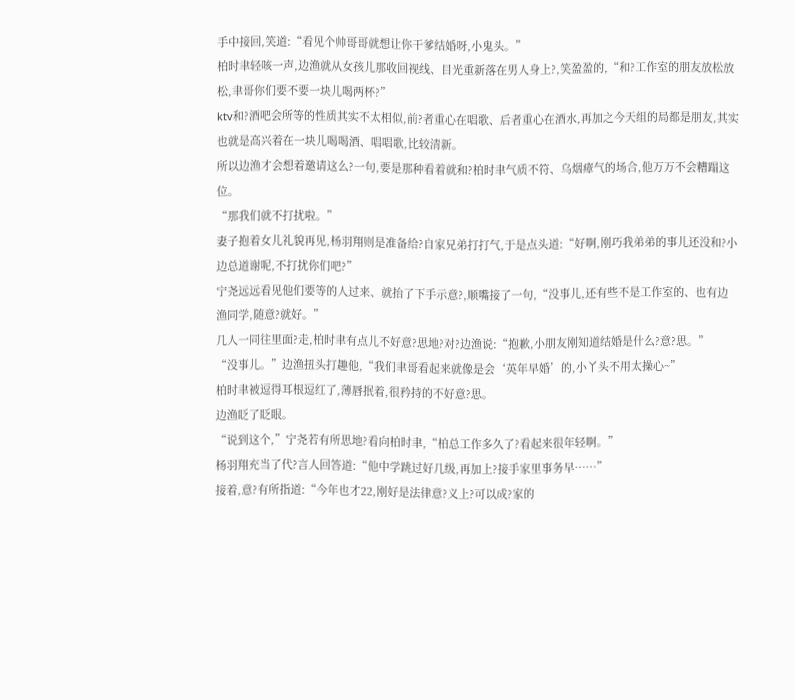手中接回,笑道:“看见个帅哥哥就想让你干爹结婚呀,小鬼头。”
柏时聿轻咳一声,边渔就从女孩儿那收回视线、目光重新落在男人身上?,笑盈盈的,“和?工作室的朋友放松放松,聿哥你们要不要一块儿喝两杯?”
ktv和?酒吧会所等的性质其实不太相似,前?者重心在唱歌、后者重心在酒水,再加之今天组的局都是朋友,其实也就是高兴着在一块儿喝喝酒、唱唱歌,比较清新。
所以边渔才会想着邀请这么?一句,要是那种看着就和?柏时聿气质不符、乌烟瘴气的场合,他万万不会糟蹋这位。
“那我们就不打扰啦。”
妻子抱着女儿礼貌再见,杨羽翔则是准备给?自家兄弟打打气,于是点头道:“好啊,刚巧我弟弟的事儿还没和?小边总道谢呢,不打扰你们吧?”
宁尧远远看见他们要等的人过来、就抬了下手示意?,顺嘴接了一句,“没事儿,还有些不是工作室的、也有边渔同学,随意?就好。”
几人一同往里面?走,柏时聿有点儿不好意?思地?对?边渔说:“抱歉,小朋友刚知道结婚是什么?意?思。”
“没事儿。”边渔扭头打趣他,“我们聿哥看起来就像是会‘英年早婚’的,小丫头不用太操心~”
柏时聿被逗得耳根逗红了,薄唇抿着,很矜持的不好意?思。
边渔眨了眨眼。
“说到这个,”宁尧若有所思地?看向柏时聿,“柏总工作多久了?看起来很年轻啊。”
杨羽翔充当了代?言人回答道:“他中学跳过好几级,再加上?接手家里事务早……”
接着,意?有所指道:“今年也才22,刚好是法律意?义上?可以成?家的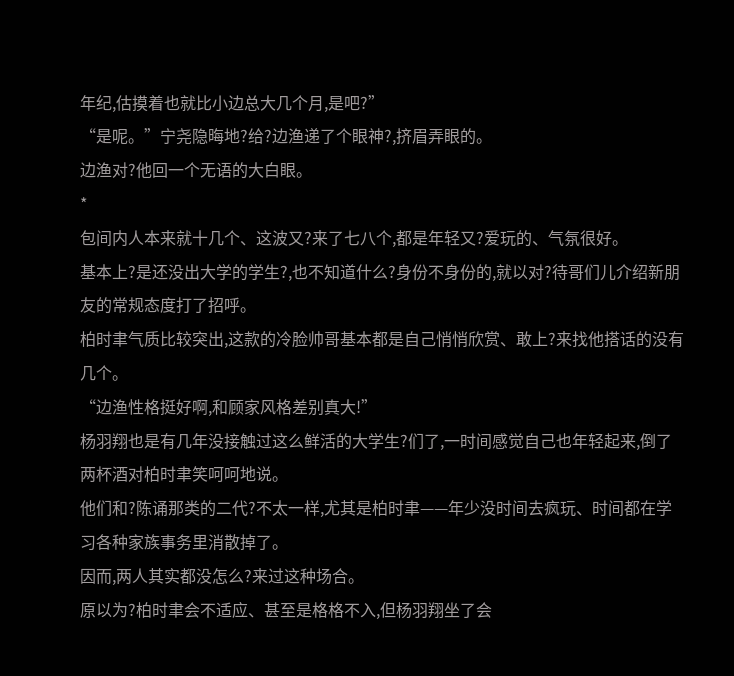年纪,估摸着也就比小边总大几个月,是吧?”
“是呢。”宁尧隐晦地?给?边渔递了个眼神?,挤眉弄眼的。
边渔对?他回一个无语的大白眼。
*
包间内人本来就十几个、这波又?来了七八个,都是年轻又?爱玩的、气氛很好。
基本上?是还没出大学的学生?,也不知道什么?身份不身份的,就以对?待哥们儿介绍新朋友的常规态度打了招呼。
柏时聿气质比较突出,这款的冷脸帅哥基本都是自己悄悄欣赏、敢上?来找他搭话的没有几个。
“边渔性格挺好啊,和顾家风格差别真大!”
杨羽翔也是有几年没接触过这么鲜活的大学生?们了,一时间感觉自己也年轻起来,倒了两杯酒对柏时聿笑呵呵地说。
他们和?陈诵那类的二代?不太一样,尤其是柏时聿——年少没时间去疯玩、时间都在学习各种家族事务里消散掉了。
因而,两人其实都没怎么?来过这种场合。
原以为?柏时聿会不适应、甚至是格格不入,但杨羽翔坐了会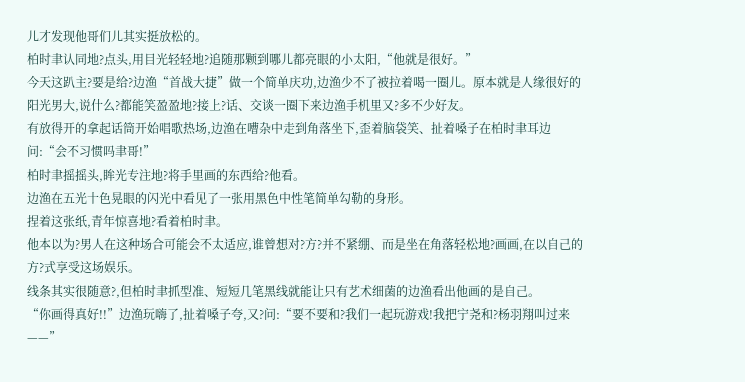儿才发现他哥们儿其实挺放松的。
柏时聿认同地?点头,用目光轻轻地?追随那颗到哪儿都亮眼的小太阳,“他就是很好。”
今天这趴主?要是给?边渔“首战大捷”做一个简单庆功,边渔少不了被拉着喝一圈儿。原本就是人缘很好的阳光男大,说什么?都能笑盈盈地?接上?话、交谈一圈下来边渔手机里又?多不少好友。
有放得开的拿起话筒开始唱歌热场,边渔在嘈杂中走到角落坐下,歪着脑袋笑、扯着嗓子在柏时聿耳边问:“会不习惯吗聿哥!”
柏时聿摇摇头,眸光专注地?将手里画的东西给?他看。
边渔在五光十色晃眼的闪光中看见了一张用黑色中性笔简单勾勒的身形。
捏着这张纸,青年惊喜地?看着柏时聿。
他本以为?男人在这种场合可能会不太适应,谁曾想对?方?并不紧绷、而是坐在角落轻松地?画画,在以自己的方?式享受这场娱乐。
线条其实很随意?,但柏时聿抓型准、短短几笔黑线就能让只有艺术细菌的边渔看出他画的是自己。
“你画得真好!!”边渔玩嗨了,扯着嗓子夸,又?问:“要不要和?我们一起玩游戏!我把宁尧和?杨羽翔叫过来——”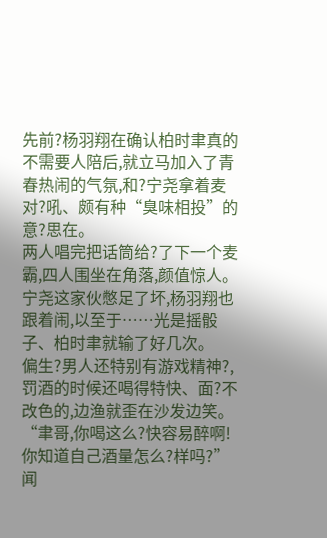先前?杨羽翔在确认柏时聿真的不需要人陪后,就立马加入了青春热闹的气氛,和?宁尧拿着麦对?吼、颇有种“臭味相投”的意?思在。
两人唱完把话筒给?了下一个麦霸,四人围坐在角落,颜值惊人。
宁尧这家伙憋足了坏,杨羽翔也跟着闹,以至于……光是摇骰子、柏时聿就输了好几次。
偏生?男人还特别有游戏精神?,罚酒的时候还喝得特快、面?不改色的,边渔就歪在沙发边笑。
“聿哥,你喝这么?快容易醉啊!你知道自己酒量怎么?样吗?”
闻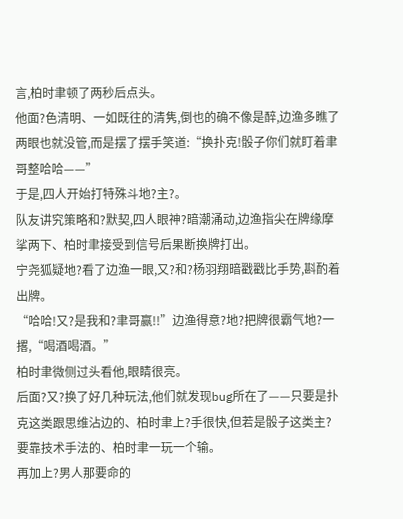言,柏时聿顿了两秒后点头。
他面?色清明、一如既往的清隽,倒也的确不像是醉,边渔多瞧了两眼也就没管,而是摆了摆手笑道:“换扑克!骰子你们就盯着聿哥整哈哈——”
于是,四人开始打特殊斗地?主?。
队友讲究策略和?默契,四人眼神?暗潮涌动,边渔指尖在牌缘摩挲两下、柏时聿接受到信号后果断换牌打出。
宁尧狐疑地?看了边渔一眼,又?和?杨羽翔暗戳戳比手势,斟酌着出牌。
“哈哈!又?是我和?聿哥赢!!”边渔得意?地?把牌很霸气地?一撂,“喝酒喝酒。”
柏时聿微侧过头看他,眼睛很亮。
后面?又?换了好几种玩法,他们就发现bug所在了——只要是扑克这类跟思维沾边的、柏时聿上?手很快,但若是骰子这类主?要靠技术手法的、柏时聿一玩一个输。
再加上?男人那要命的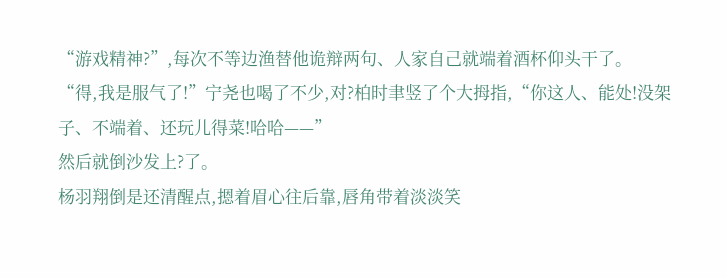“游戏精神?”,每次不等边渔替他诡辩两句、人家自己就端着酒杯仰头干了。
“得,我是服气了!”宁尧也喝了不少,对?柏时聿竖了个大拇指,“你这人、能处!没架子、不端着、还玩儿得菜!哈哈——”
然后就倒沙发上?了。
杨羽翔倒是还清醒点,摁着眉心往后靠,唇角带着淡淡笑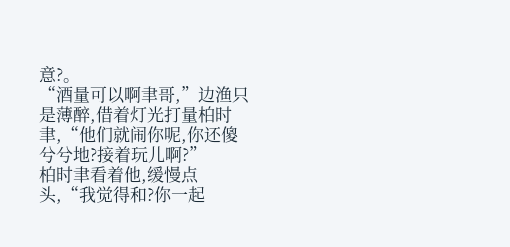意?。
“酒量可以啊聿哥,”边渔只是薄醉,借着灯光打量柏时聿,“他们就闹你呢,你还傻兮兮地?接着玩儿啊?”
柏时聿看着他,缓慢点头,“我觉得和?你一起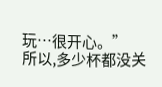玩…很开心。”
所以,多少杯都没关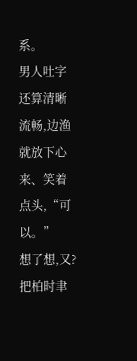系。
男人吐字还算清晰流畅,边渔就放下心来、笑着点头,“可以。”
想了想,又?把柏时聿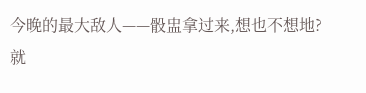今晚的最大敌人——骰盅拿过来,想也不想地?就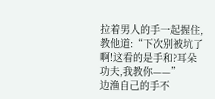拉着男人的手一起握住,教他道:“下次别被坑了啊!这看的是手和?耳朵功夫,我教你——”
边渔自己的手不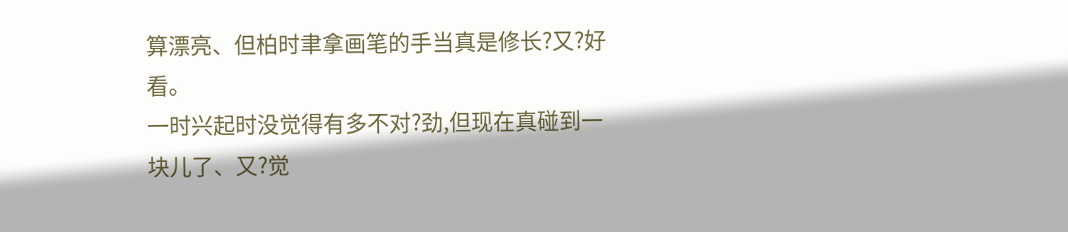算漂亮、但柏时聿拿画笔的手当真是修长?又?好看。
一时兴起时没觉得有多不对?劲,但现在真碰到一块儿了、又?觉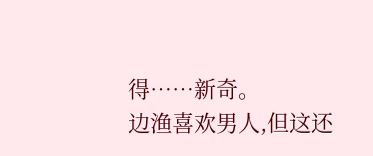得……新奇。
边渔喜欢男人,但这还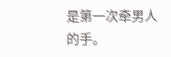是第一次牵男人的手。